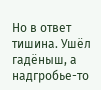Но в ответ тишина. Ушёл гадёныш, а надгробье-то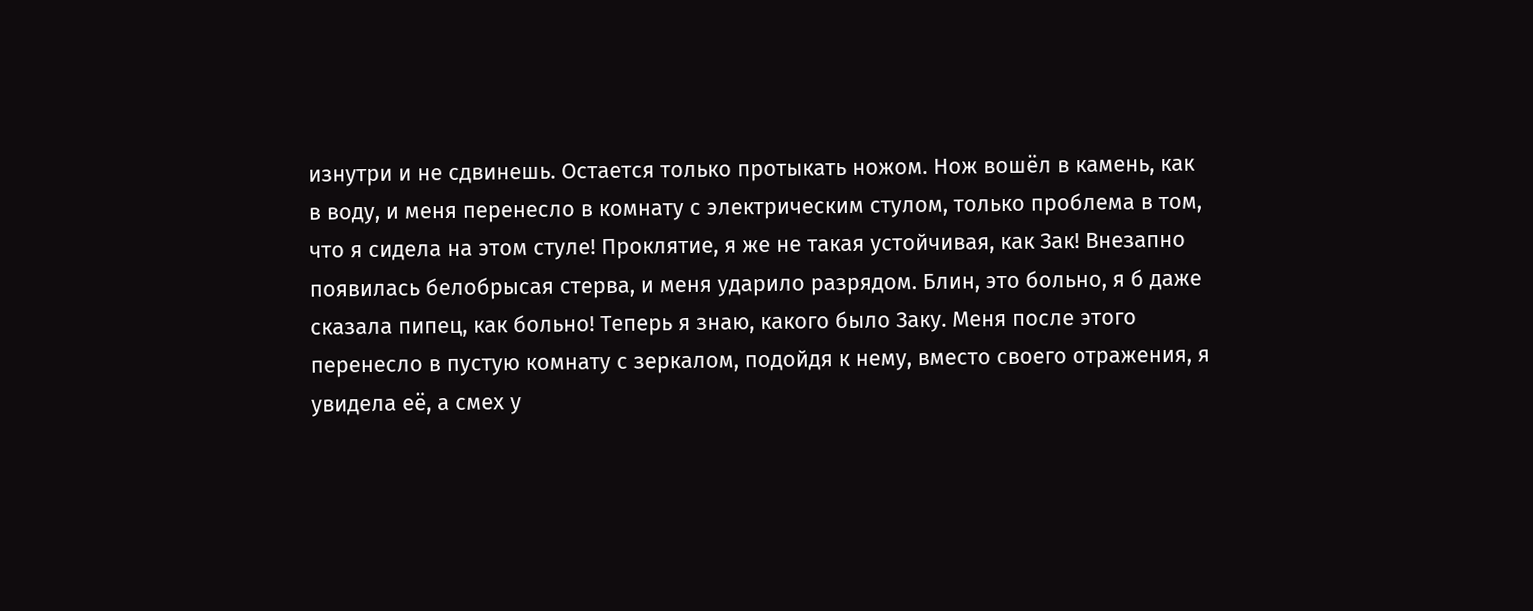изнутри и не сдвинешь. Остается только протыкать ножом. Нож вошёл в камень, как в воду, и меня перенесло в комнату с электрическим стулом, только проблема в том, что я сидела на этом стуле! Проклятие, я же не такая устойчивая, как Зак! Внезапно появилась белобрысая стерва, и меня ударило разрядом. Блин, это больно, я б даже сказала пипец, как больно! Теперь я знаю, какого было Заку. Меня после этого перенесло в пустую комнату с зеркалом, подойдя к нему, вместо своего отражения, я увидела её, а смех у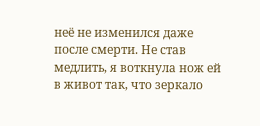неё не изменился даже после смерти. Не став медлить, я воткнула нож ей в живот так, что зеркало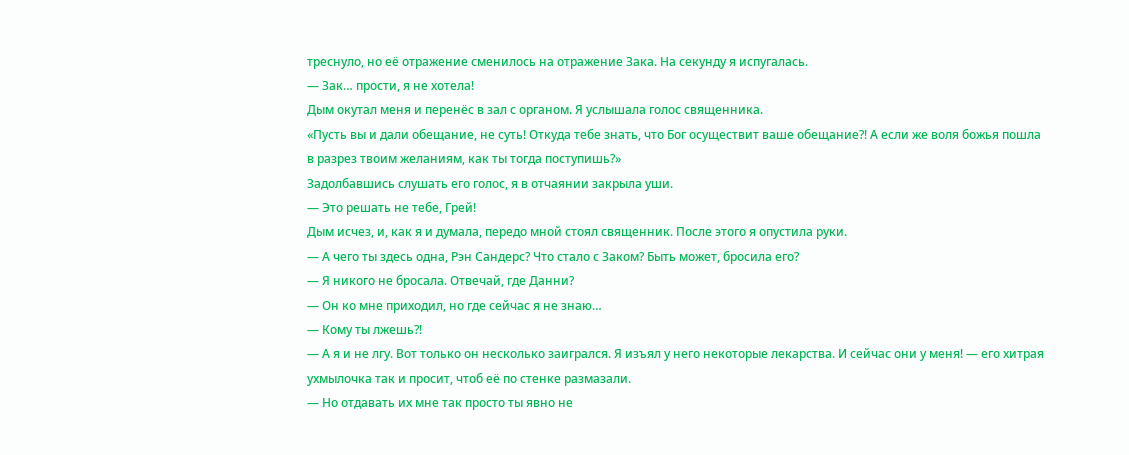треснуло, но её отражение сменилось на отражение Зака. На секунду я испугалась.
— Зак… прости, я не хотела!
Дым окутал меня и перенёс в зал с органом. Я услышала голос священника.
«Пусть вы и дали обещание, не суть! Откуда тебе знать, что Бог осуществит ваше обещание?! А если же воля божья пошла в разрез твоим желаниям, как ты тогда поступишь?»
Задолбавшись слушать его голос, я в отчаянии закрыла уши.
— Это решать не тебе, Грей!
Дым исчез, и, как я и думала, передо мной стоял священник. После этого я опустила руки.
— А чего ты здесь одна, Рэн Сандерс? Что стало с Заком? Быть может, бросила его?
— Я никого не бросала. Отвечай, где Данни?
— Он ко мне приходил, но где сейчас я не знаю…
— Кому ты лжешь?!
— А я и не лгу. Вот только он несколько заигрался. Я изъял у него некоторые лекарства. И сейчас они у меня! — его хитрая ухмылочка так и просит, чтоб её по стенке размазали.
— Но отдавать их мне так просто ты явно не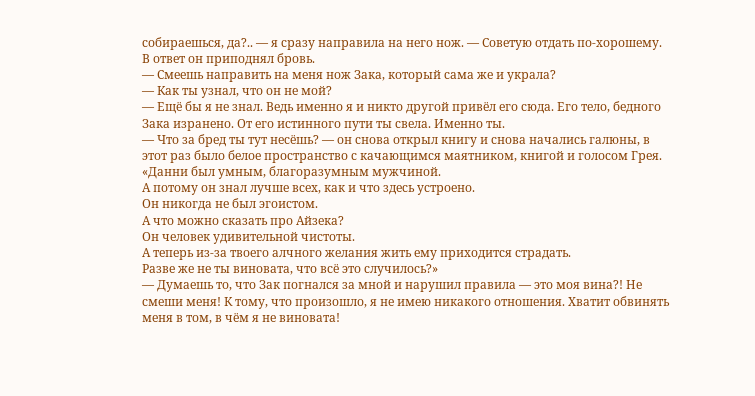собираешься, да?.. — я сразу направила на него нож. — Советую отдать по-хорошему.
В ответ он приподнял бровь.
— Смеешь направить на меня нож Зака, который сама же и украла?
— Как ты узнал, что он не мой?
— Ещё бы я не знал. Ведь именно я и никто другой привёл его сюда. Его тело, бедного Зака изранено. От его истинного пути ты свела. Именно ты.
— Что за бред ты тут несёшь? — он снова открыл книгу и снова начались галюны, в этот раз было белое пространство с качающимся маятником, книгой и голосом Грея.
«Данни был умным, благоразумным мужчиной.
А потому он знал лучше всех, как и что здесь устроено.
Он никогда не был эгоистом.
А что можно сказать про Айзека?
Он человек удивительной чистоты.
А теперь из-за твоего алчного желания жить ему приходится страдать.
Разве же не ты виновата, что всё это случилось?»
— Думаешь то, что Зак погнался за мной и нарушил правила — это моя вина?! Не смеши меня! К тому, что произошло, я не имею никакого отношения. Хватит обвинять меня в том, в чём я не виновата!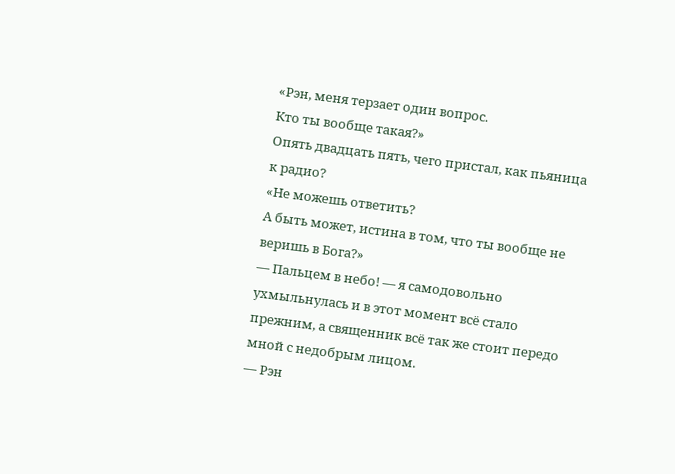«Рэн, меня терзает один вопрос.
Кто ты вообще такая?»
Опять двадцать пять, чего пристал, как пьяница к радио?
«Не можешь ответить?
А быть может, истина в том, что ты вообще не веришь в Бога?»
— Пальцем в небо! — я самодовольно ухмыльнулась и в этот момент всё стало прежним, а священник всё так же стоит передо мной с недобрым лицом.
— Рэн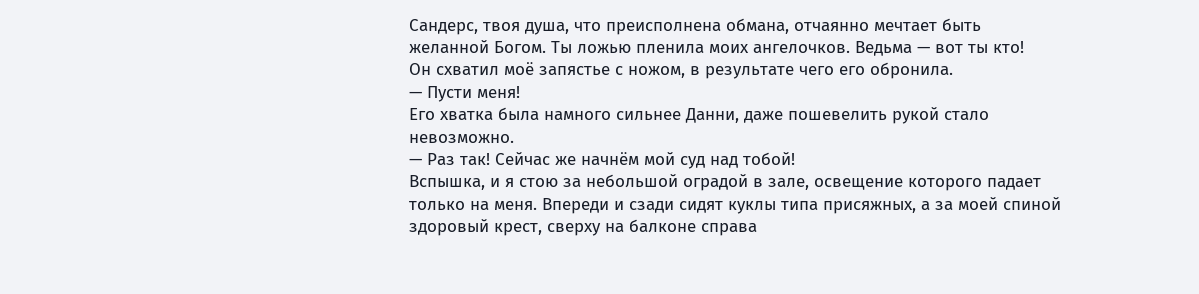Сандерс, твоя душа, что преисполнена обмана, отчаянно мечтает быть желанной Богом. Ты ложью пленила моих ангелочков. Ведьма — вот ты кто!
Он схватил моё запястье с ножом, в результате чего его обронила.
— Пусти меня!
Его хватка была намного сильнее Данни, даже пошевелить рукой стало невозможно.
— Раз так! Сейчас же начнём мой суд над тобой!
Вспышка, и я стою за небольшой оградой в зале, освещение которого падает только на меня. Впереди и сзади сидят куклы типа присяжных, а за моей спиной здоровый крест, сверху на балконе справа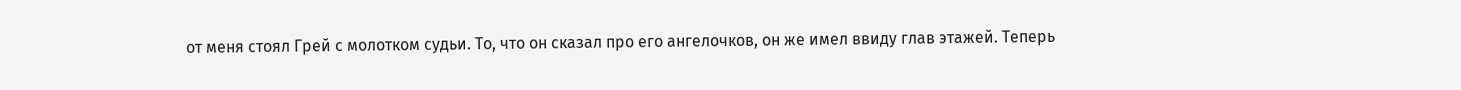от меня стоял Грей с молотком судьи. То, что он сказал про его ангелочков, он же имел ввиду глав этажей. Теперь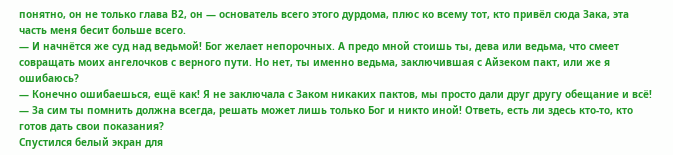понятно, он не только глава В2, он — основатель всего этого дурдома, плюс ко всему тот, кто привёл сюда Зака, эта часть меня бесит больше всего.
— И начнётся же суд над ведьмой! Бог желает непорочных. А предо мной стоишь ты, дева или ведьма, что смеет совращать моих ангелочков с верного пути. Но нет, ты именно ведьма, заключившая с Айзеком пакт, или же я ошибаюсь?
— Конечно ошибаешься, ещё как! Я не заключала с Заком никаких пактов, мы просто дали друг другу обещание и всё!
— За сим ты помнить должна всегда, решать может лишь только Бог и никто иной! Ответь, есть ли здесь кто-то, кто готов дать свои показания?
Спустился белый экран для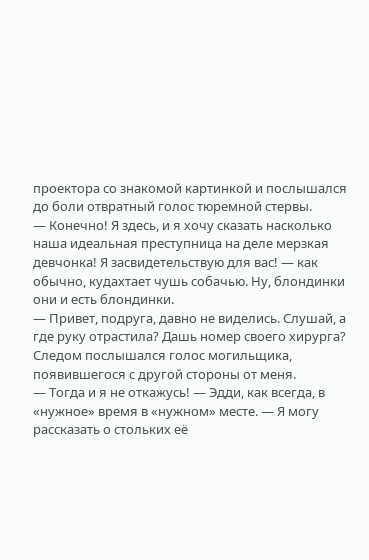проектора со знакомой картинкой и послышался до боли отвратный голос тюремной стервы.
— Конечно! Я здесь, и я хочу сказать насколько наша идеальная преступница на деле мерзкая девчонка! Я засвидетельствую для вас! — как обычно, кудахтает чушь собачью. Ну, блондинки они и есть блондинки.
— Привет, подруга, давно не виделись. Слушай, а где руку отрастила? Дашь номер своего хирурга?
Следом послышался голос могильщика, появившегося с другой стороны от меня.
— Тогда и я не откажусь! — Эдди, как всегда, в «нужное» время в «нужном» месте. — Я могу рассказать о стольких её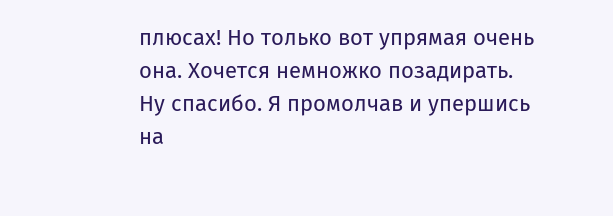плюсах! Но только вот упрямая очень она. Хочется немножко позадирать.
Ну спасибо. Я промолчав и упершись на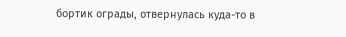бортик ограды, отвернулась куда-то в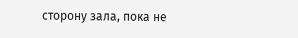сторону зала, пока не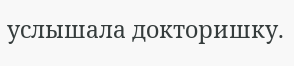услышала докторишку.